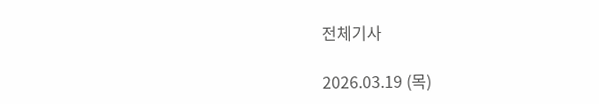전체기사

2026.03.19 (목)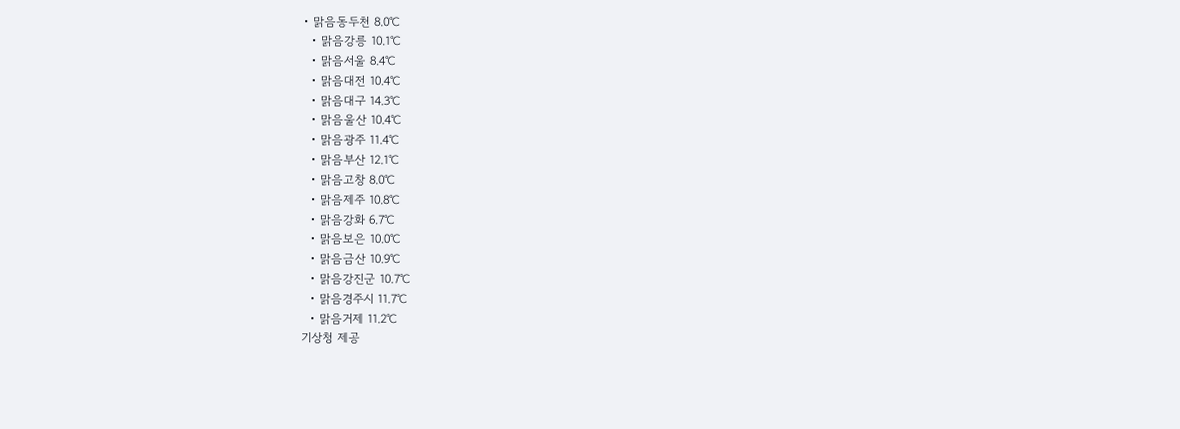• 맑음동두천 8.0℃
  • 맑음강릉 10.1℃
  • 맑음서울 8.4℃
  • 맑음대전 10.4℃
  • 맑음대구 14.3℃
  • 맑음울산 10.4℃
  • 맑음광주 11.4℃
  • 맑음부산 12.1℃
  • 맑음고창 8.0℃
  • 맑음제주 10.8℃
  • 맑음강화 6.7℃
  • 맑음보은 10.0℃
  • 맑음금산 10.9℃
  • 맑음강진군 10.7℃
  • 맑음경주시 11.7℃
  • 맑음거제 11.2℃
기상청 제공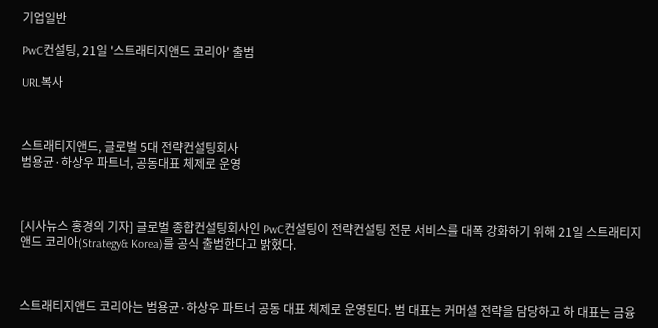기업일반

PwC컨설팅, 21일 '스트래티지앤드 코리아' 출범

URL복사



스트래티지앤드, 글로벌 5대 전략컨설팅회사
범용균·하상우 파트너, 공동대표 체제로 운영



[시사뉴스 홍경의 기자] 글로벌 종합컨설팅회사인 PwC컨설팅이 전략컨설팅 전문 서비스를 대폭 강화하기 위해 21일 스트래티지앤드 코리아(Strategy& Korea)를 공식 출범한다고 밝혔다.



스트래티지앤드 코리아는 범용균·하상우 파트너 공동 대표 체제로 운영된다. 범 대표는 커머셜 전략을 담당하고 하 대표는 금융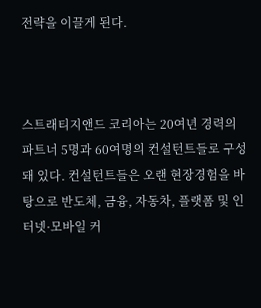전략을 이끌게 된다.



스트래티지앤드 코리아는 20여년 경력의 파트너 5명과 60여명의 컨설턴트들로 구성돼 있다. 컨설턴트들은 오랜 현장경험을 바탕으로 반도체, 금융, 자동차, 플랫폼 및 인터넷·모바일 커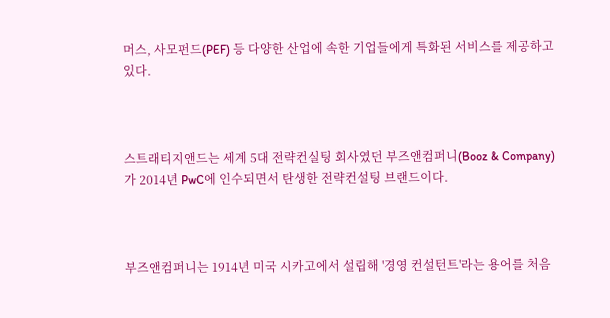머스, 사모펀드(PEF) 등 다양한 산업에 속한 기업들에게 특화된 서비스를 제공하고 있다.



스트래티지앤드는 세계 5대 전략컨실팅 회사였던 부즈앤컴퍼니(Booz & Company)가 2014년 PwC에 인수되면서 탄생한 전략컨설팅 브랜드이다.



부즈앤컴퍼니는 1914년 미국 시카고에서 설립해 '경영 컨설턴트'라는 용어를 처음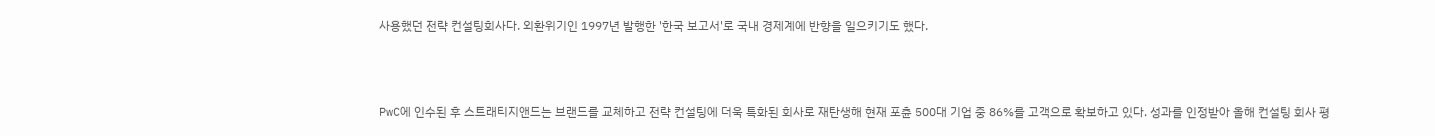사용했던 전략 컨설팅회사다. 외환위기인 1997년 발행한 '한국 보고서'로 국내 경제계에 반향을 일으키기도 했다.



PwC에 인수된 후 스트래티지앤드는 브랜드를 교체하고 전략 컨설팅에 더욱 특화된 회사로 재탄생해 현재 포츈 500대 기업 중 86%를 고객으로 확보하고 있다. 성과를 인정받아 올해 컨설팅 회사 평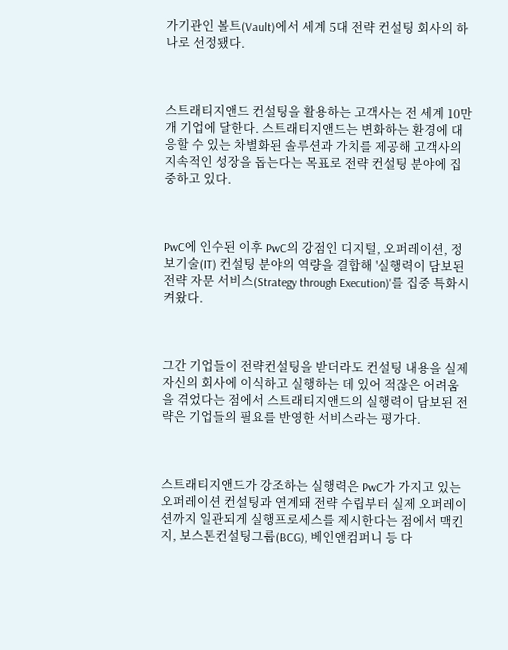가기관인 볼트(Vault)에서 세계 5대 전략 컨설팅 회사의 하나로 선정됐다.



스트래티지앤드 컨설팅을 활용하는 고객사는 전 세계 10만개 기업에 달한다. 스트래티지앤드는 변화하는 환경에 대응할 수 있는 차별화된 솔루션과 가치를 제공해 고객사의 지속적인 성장을 돕는다는 목표로 전략 컨설팅 분야에 집중하고 있다.



PwC에 인수된 이후 PwC의 강점인 디지털, 오퍼레이션, 정보기술(IT) 컨설팅 분야의 역량을 결합해 '실행력이 담보된 전략 자문 서비스(Strategy through Execution)'를 집중 특화시켜왔다.



그간 기업들이 전략컨설팅을 받더라도 컨설팅 내용을 실제 자신의 회사에 이식하고 실행하는 데 있어 적잖은 어려움을 겪었다는 점에서 스트래티지앤드의 실행력이 담보된 전략은 기업들의 필요를 반영한 서비스라는 평가다.



스트래티지앤드가 강조하는 실행력은 PwC가 가지고 있는 오퍼레이션 컨설팅과 연계돼 전략 수립부터 실제 오퍼레이션까지 일관되게 실행프로세스를 제시한다는 점에서 맥킨지, 보스톤컨설팅그룹(BCG), 베인앤컴퍼니 등 다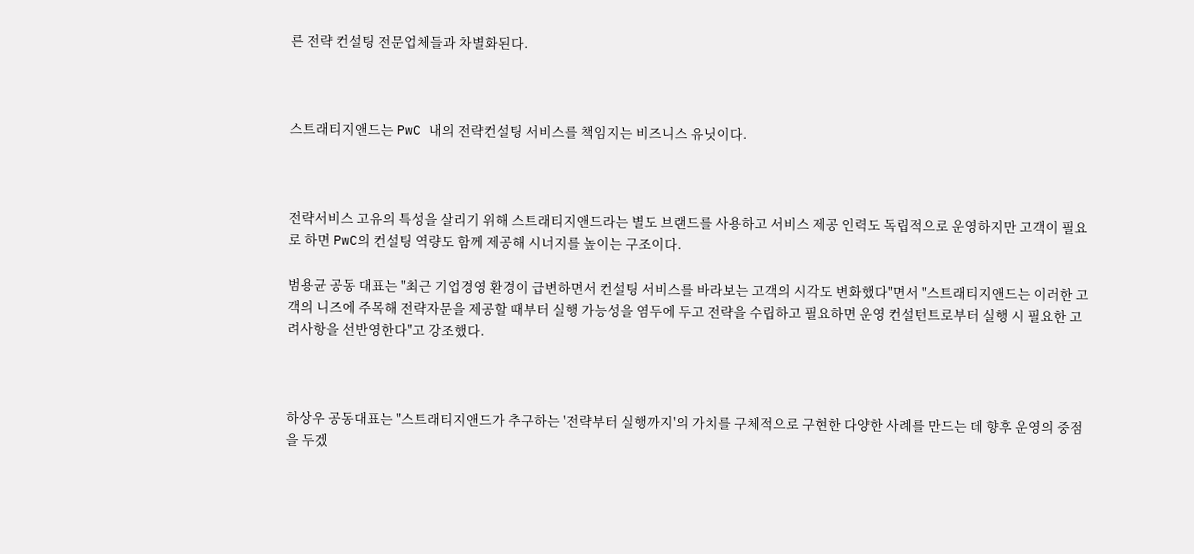른 전략 컨설팅 전문업체들과 차별화된다.



스트래티지앤드는 PwC 내의 전략컨설팅 서비스를 책임지는 비즈니스 유닛이다.



전략서비스 고유의 특성을 살리기 위해 스트래티지앤드라는 별도 브랜드를 사용하고 서비스 제공 인력도 독립적으로 운영하지만 고객이 필요로 하면 PwC의 컨설팅 역량도 함께 제공해 시너지를 높이는 구조이다.

범용균 공동 대표는 "최근 기업경영 환경이 급변하면서 컨설팅 서비스를 바라보는 고객의 시각도 변화했다"면서 "스트래티지앤드는 이러한 고객의 니즈에 주목해 전략자문을 제공할 때부터 실행 가능성을 염두에 두고 전략을 수립하고 필요하면 운영 컨설턴트로부터 실행 시 필요한 고려사항을 선반영한다"고 강조했다.



하상우 공동대표는 "스트래티지앤드가 추구하는 '전략부터 실행까지'의 가치를 구체적으로 구현한 다양한 사례를 만드는 데 향후 운영의 중점을 두겠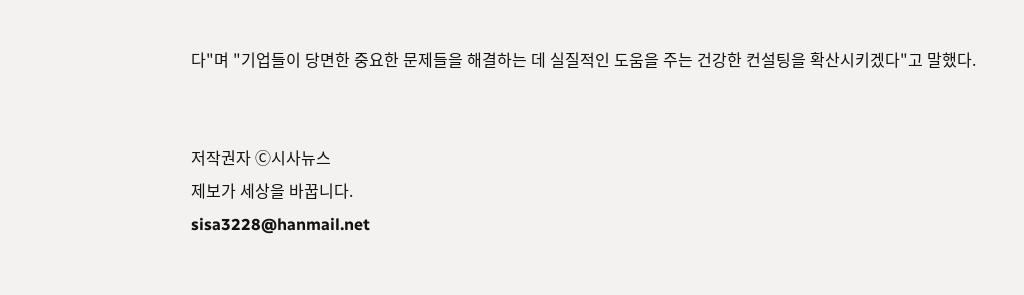다"며 "기업들이 당면한 중요한 문제들을 해결하는 데 실질적인 도움을 주는 건강한 컨설팅을 확산시키겠다"고 말했다.


저작권자 Ⓒ시사뉴스
제보가 세상을 바꿉니다.
sisa3228@hanmail.net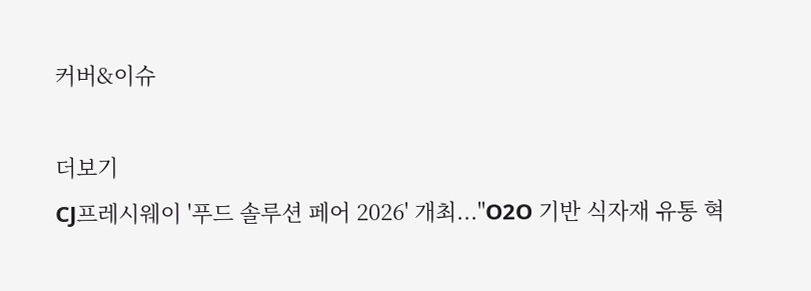커버&이슈

더보기
CJ프레시웨이 '푸드 솔루션 페어 2026' 개최..."O2O 기반 식자재 유통 혁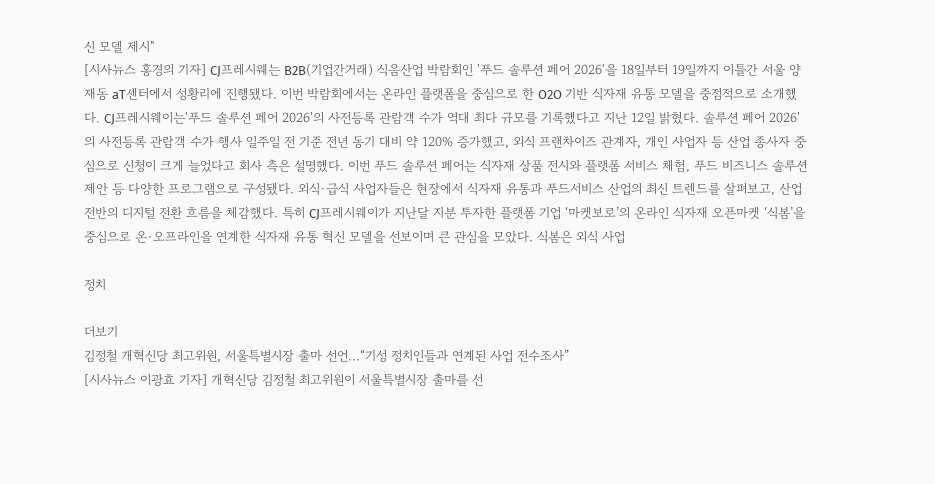신 모델 제시"
[시사뉴스 홍경의 기자] CJ프레시웨는 B2B(기업간거래) 식음산업 박람회인 '푸드 솔루션 페어 2026'을 18일부터 19일까지 이틀간 서울 양재동 aT센터에서 성황리에 진행됐다. 이번 박람회에서는 온라인 플랫폼을 중심으로 한 O2O 기반 식자재 유통 모델을 중점적으로 소개했다. CJ프레시웨이는'푸드 솔루션 페어 2026'의 사전등록 관람객 수가 역대 최다 규모를 기록했다고 지난 12일 밝혔다. 솔루션 페어 2026'의 사전등록 관람객 수가 행사 일주일 전 기준 전년 동기 대비 약 120% 증가했고, 외식 프랜차이즈 관계자, 개인 사업자 등 산업 종사자 중심으로 신청이 크게 늘었다고 회사 측은 설명했다. 이번 푸드 솔루션 페어는 식자재 상품 전시와 플랫폼 서비스 체험, 푸드 비즈니스 솔루션 제안 등 다양한 프로그램으로 구성됐다. 외식·급식 사업자들은 현장에서 식자재 유통과 푸드서비스 산업의 최신 트렌드를 살펴보고, 산업 전반의 디지털 전환 흐름을 체감했다. 특히 CJ프레시웨이가 지난달 지분 투자한 플랫폼 기업 ‘마켓보로’의 온라인 식자재 오픈마켓 ‘식봄’을 중심으로 온·오프라인을 연계한 식자재 유통 혁신 모델을 선보이며 큰 관심을 모았다. 식봄은 외식 사업

정치

더보기
김정철 개혁신당 최고위원, 서울특별시장 출마 선언...“기성 정치인들과 연계된 사업 전수조사”
[시사뉴스 이광효 기자] 개혁신당 김정철 최고위원이 서울특별시장 출마를 선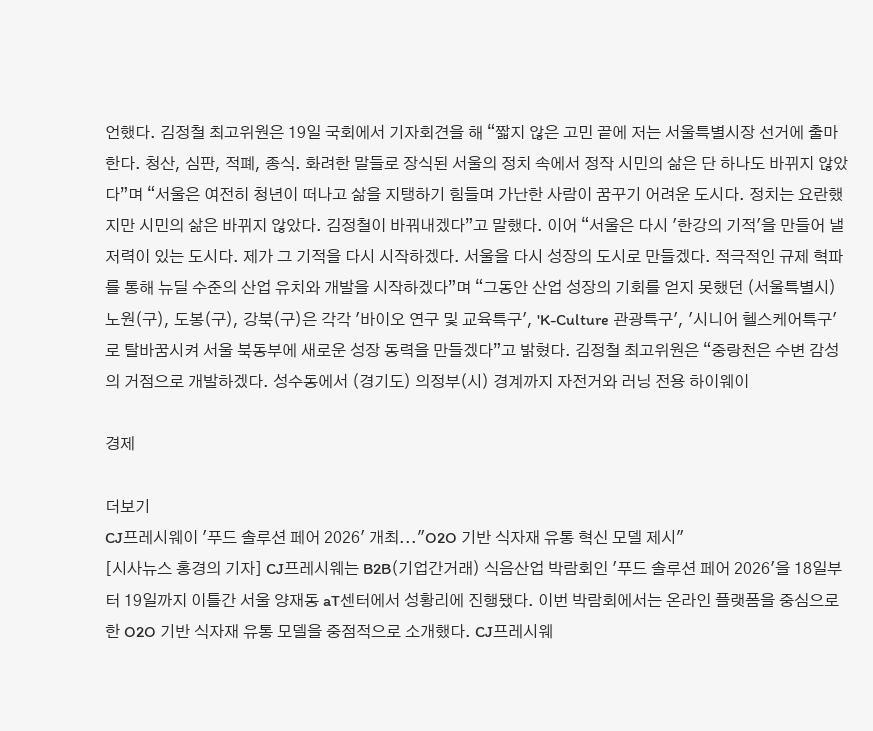언했다. 김정철 최고위원은 19일 국회에서 기자회견을 해 “짧지 않은 고민 끝에 저는 서울특별시장 선거에 출마한다. 청산, 심판, 적폐, 종식. 화려한 말들로 장식된 서울의 정치 속에서 정작 시민의 삶은 단 하나도 바뀌지 않았다”며 “서울은 여전히 청년이 떠나고 삶을 지탱하기 힘들며 가난한 사람이 꿈꾸기 어려운 도시다. 정치는 요란했지만 시민의 삶은 바뀌지 않았다. 김정철이 바꿔내겠다”고 말했다. 이어 “서울은 다시 '한강의 기적'을 만들어 낼 저력이 있는 도시다. 제가 그 기적을 다시 시작하겠다. 서울을 다시 성장의 도시로 만들겠다. 적극적인 규제 혁파를 통해 뉴딜 수준의 산업 유치와 개발을 시작하겠다”며 “그동안 산업 성장의 기회를 얻지 못했던 (서울특별시) 노원(구), 도봉(구), 강북(구)은 각각 '바이오 연구 및 교육특구', 'K-Culture 관광특구', '시니어 헬스케어특구'로 탈바꿈시켜 서울 북동부에 새로운 성장 동력을 만들겠다”고 밝혔다. 김정철 최고위원은 “중랑천은 수변 감성의 거점으로 개발하겠다. 성수동에서 (경기도) 의정부(시) 경계까지 자전거와 러닝 전용 하이웨이

경제

더보기
CJ프레시웨이 '푸드 솔루션 페어 2026' 개최..."O2O 기반 식자재 유통 혁신 모델 제시"
[시사뉴스 홍경의 기자] CJ프레시웨는 B2B(기업간거래) 식음산업 박람회인 '푸드 솔루션 페어 2026'을 18일부터 19일까지 이틀간 서울 양재동 aT센터에서 성황리에 진행됐다. 이번 박람회에서는 온라인 플랫폼을 중심으로 한 O2O 기반 식자재 유통 모델을 중점적으로 소개했다. CJ프레시웨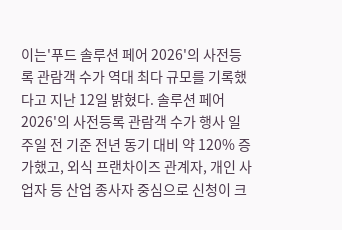이는'푸드 솔루션 페어 2026'의 사전등록 관람객 수가 역대 최다 규모를 기록했다고 지난 12일 밝혔다. 솔루션 페어 2026'의 사전등록 관람객 수가 행사 일주일 전 기준 전년 동기 대비 약 120% 증가했고, 외식 프랜차이즈 관계자, 개인 사업자 등 산업 종사자 중심으로 신청이 크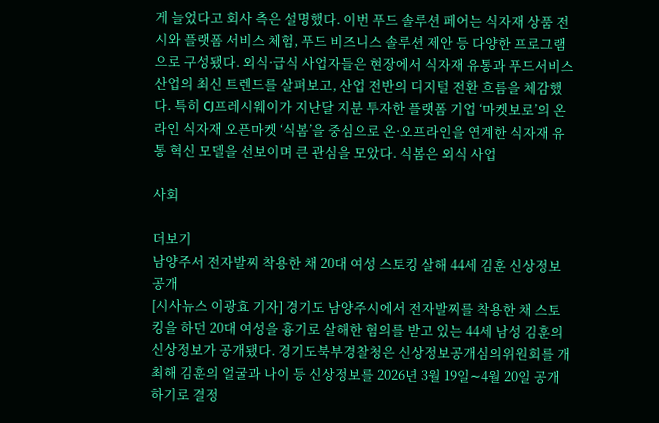게 늘었다고 회사 측은 설명했다. 이번 푸드 솔루션 페어는 식자재 상품 전시와 플랫폼 서비스 체험, 푸드 비즈니스 솔루션 제안 등 다양한 프로그램으로 구성됐다. 외식·급식 사업자들은 현장에서 식자재 유통과 푸드서비스 산업의 최신 트렌드를 살펴보고, 산업 전반의 디지털 전환 흐름을 체감했다. 특히 CJ프레시웨이가 지난달 지분 투자한 플랫폼 기업 ‘마켓보로’의 온라인 식자재 오픈마켓 ‘식봄’을 중심으로 온·오프라인을 연계한 식자재 유통 혁신 모델을 선보이며 큰 관심을 모았다. 식봄은 외식 사업

사회

더보기
남양주서 전자발찌 착용한 채 20대 여성 스토킹 살해 44세 김훈 신상정보 공개
[시사뉴스 이광효 기자] 경기도 남양주시에서 전자발찌를 착용한 채 스토킹을 하던 20대 여성을 흉기로 살해한 혐의를 받고 있는 44세 남성 김훈의 신상정보가 공개됐다. 경기도북부경찰청은 신상정보공개심의위원회를 개최해 김훈의 얼굴과 나이 등 신상정보를 2026년 3월 19일∼4월 20일 공개하기로 결정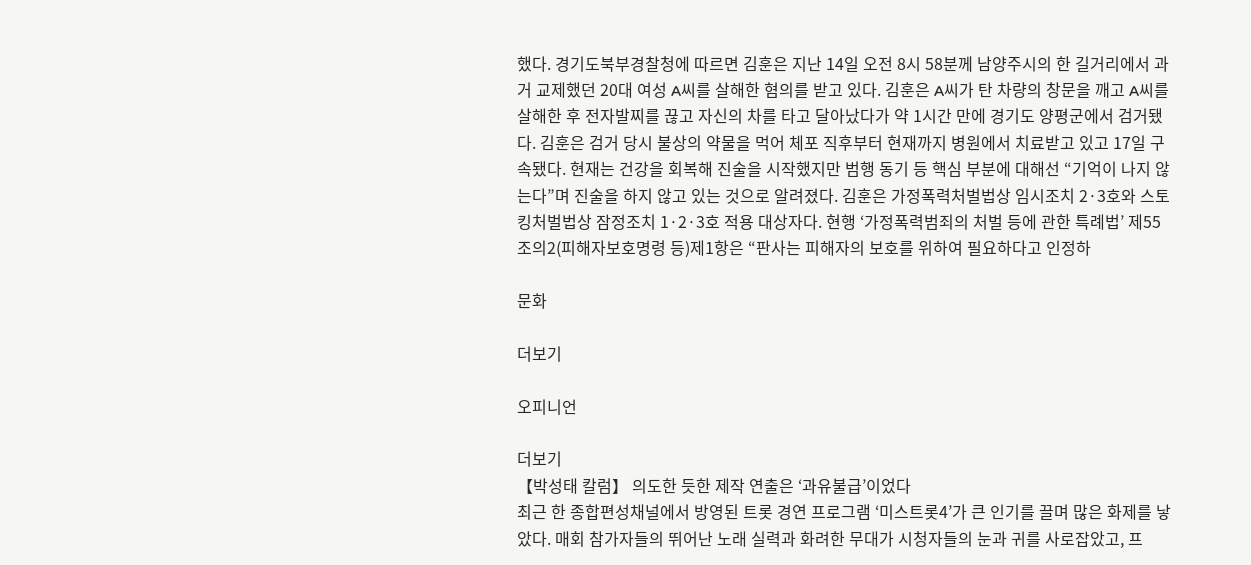했다. 경기도북부경찰청에 따르면 김훈은 지난 14일 오전 8시 58분께 남양주시의 한 길거리에서 과거 교제했던 20대 여성 A씨를 살해한 혐의를 받고 있다. 김훈은 A씨가 탄 차량의 창문을 깨고 A씨를 살해한 후 전자발찌를 끊고 자신의 차를 타고 달아났다가 약 1시간 만에 경기도 양평군에서 검거됐다. 김훈은 검거 당시 불상의 약물을 먹어 체포 직후부터 현재까지 병원에서 치료받고 있고 17일 구속됐다. 현재는 건강을 회복해 진술을 시작했지만 범행 동기 등 핵심 부분에 대해선 “기억이 나지 않는다”며 진술을 하지 않고 있는 것으로 알려졌다. 김훈은 가정폭력처벌법상 임시조치 2·3호와 스토킹처벌법상 잠정조치 1·2·3호 적용 대상자다. 현행 ‘가정폭력범죄의 처벌 등에 관한 특례법’ 제55조의2(피해자보호명령 등)제1항은 “판사는 피해자의 보호를 위하여 필요하다고 인정하

문화

더보기

오피니언

더보기
【박성태 칼럼】 의도한 듯한 제작 연출은 ‘과유불급’이었다
최근 한 종합편성채널에서 방영된 트롯 경연 프로그램 ‘미스트롯4’가 큰 인기를 끌며 많은 화제를 낳았다. 매회 참가자들의 뛰어난 노래 실력과 화려한 무대가 시청자들의 눈과 귀를 사로잡았고, 프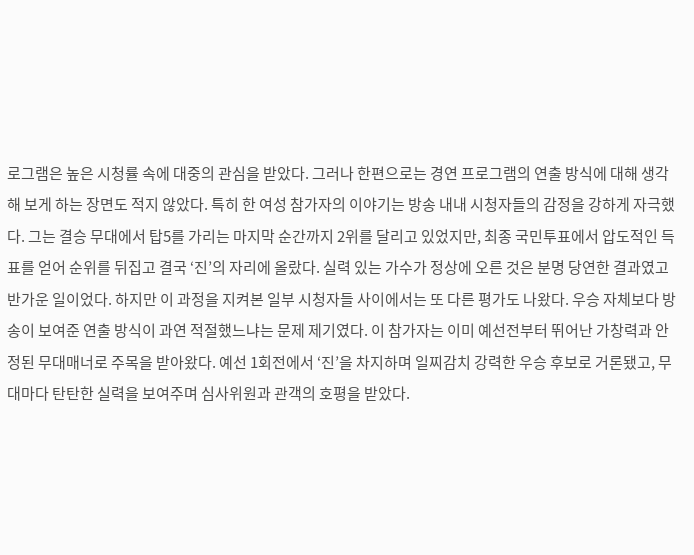로그램은 높은 시청률 속에 대중의 관심을 받았다. 그러나 한편으로는 경연 프로그램의 연출 방식에 대해 생각해 보게 하는 장면도 적지 않았다. 특히 한 여성 참가자의 이야기는 방송 내내 시청자들의 감정을 강하게 자극했다. 그는 결승 무대에서 탑5를 가리는 마지막 순간까지 2위를 달리고 있었지만, 최종 국민투표에서 압도적인 득표를 얻어 순위를 뒤집고 결국 ‘진’의 자리에 올랐다. 실력 있는 가수가 정상에 오른 것은 분명 당연한 결과였고 반가운 일이었다. 하지만 이 과정을 지켜본 일부 시청자들 사이에서는 또 다른 평가도 나왔다. 우승 자체보다 방송이 보여준 연출 방식이 과연 적절했느냐는 문제 제기였다. 이 참가자는 이미 예선전부터 뛰어난 가창력과 안정된 무대매너로 주목을 받아왔다. 예선 1회전에서 ‘진’을 차지하며 일찌감치 강력한 우승 후보로 거론됐고, 무대마다 탄탄한 실력을 보여주며 심사위원과 관객의 호평을 받았다.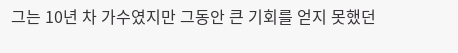그는 10년 차 가수였지만 그동안 큰 기회를 얻지 못했던